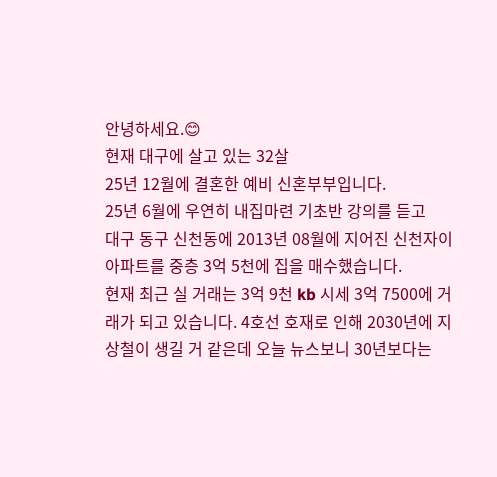안녕하세요.😊
현재 대구에 살고 있는 32살
25년 12월에 결혼한 예비 신혼부부입니다.
25년 6월에 우연히 내집마련 기초반 강의를 듣고
대구 동구 신천동에 2013년 08월에 지어진 신천자이 아파트를 중층 3억 5천에 집을 매수했습니다.
현재 최근 실 거래는 3억 9천 kb 시세 3억 7500에 거래가 되고 있습니다. 4호선 호재로 인해 2030년에 지상철이 생길 거 같은데 오늘 뉴스보니 30년보다는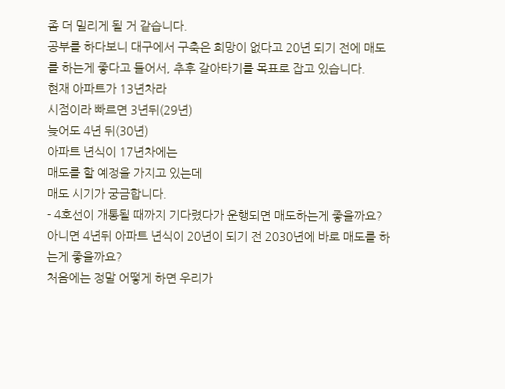좀 더 밀리게 될 거 같습니다.
공부를 하다보니 대구에서 구축은 희망이 없다고 20년 되기 전에 매도를 하는게 좋다고 들어서, 추후 갈아타기를 목표로 잡고 있습니다.
현재 아파트가 13년차라
시점이라 빠르면 3년뒤(29년)
늦어도 4년 뒤(30년)
아파트 년식이 17년차에는
매도를 할 예정을 가지고 있는데
매도 시기가 궁금합니다.
- 4호선이 개통될 때까지 기다렸다가 운행되면 매도하는게 좋을까요? 아니면 4년뒤 아파트 년식이 20년이 되기 전 2030년에 바로 매도를 하는게 좋을까요?
처음에는 정말 어떻게 하면 우리가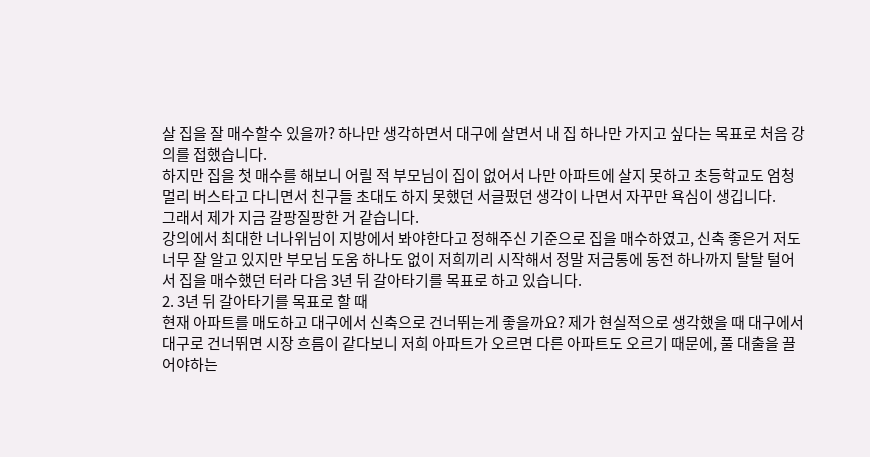살 집을 잘 매수할수 있을까? 하나만 생각하면서 대구에 살면서 내 집 하나만 가지고 싶다는 목표로 처음 강의를 접했습니다.
하지만 집을 첫 매수를 해보니 어릴 적 부모님이 집이 없어서 나만 아파트에 살지 못하고 초등학교도 엄청 멀리 버스타고 다니면서 친구들 초대도 하지 못했던 서글펐던 생각이 나면서 자꾸만 욕심이 생깁니다.
그래서 제가 지금 갈팡질팡한 거 같습니다.
강의에서 최대한 너나위님이 지방에서 봐야한다고 정해주신 기준으로 집을 매수하였고, 신축 좋은거 저도 너무 잘 알고 있지만 부모님 도움 하나도 없이 저희끼리 시작해서 정말 저금통에 동전 하나까지 탈탈 털어서 집을 매수했던 터라 다음 3년 뒤 갈아타기를 목표로 하고 있습니다.
2. 3년 뒤 갈아타기를 목표로 할 때
현재 아파트를 매도하고 대구에서 신축으로 건너뛰는게 좋을까요? 제가 현실적으로 생각했을 때 대구에서 대구로 건너뛰면 시장 흐름이 같다보니 저희 아파트가 오르면 다른 아파트도 오르기 때문에, 풀 대출을 끌어야하는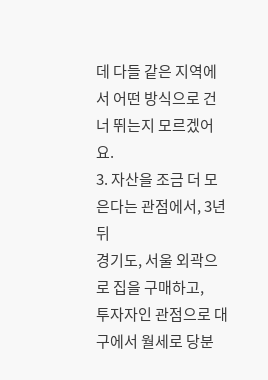데 다들 같은 지역에서 어떤 방식으로 건너 뛰는지 모르겠어요.
3. 자산을 조금 더 모은다는 관점에서, 3년 뒤
경기도, 서울 외곽으로 집을 구매하고,
투자자인 관점으로 대구에서 월세로 당분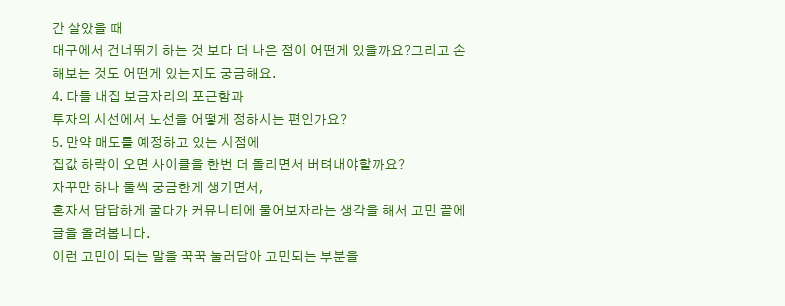간 살았을 때
대구에서 건너뛰기 하는 것 보다 더 나은 점이 어떤게 있을까요?그리고 손해보는 것도 어떤게 있는지도 궁금해요.
4. 다들 내집 보금자리의 포근함과
투자의 시선에서 노선을 어떻게 정하시는 편인가요?
5. 만약 매도를 예정하고 있는 시점에
집값 하락이 오면 사이클을 한번 더 돌리면서 버텨내야할까요?
자꾸만 하나 둘씩 궁금한게 생기면서,
혼자서 답답하게 굴다가 커뮤니티에 물어보자라는 생각을 해서 고민 끝에 글을 올려봅니다.
이런 고민이 되는 말을 꾹꾹 눌러담아 고민되는 부분을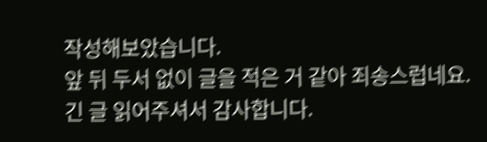작성해보았습니다.
앞 뒤 두서 없이 글을 적은 거 같아 죄송스럽네요.
긴 글 읽어주셔서 감사합니다.